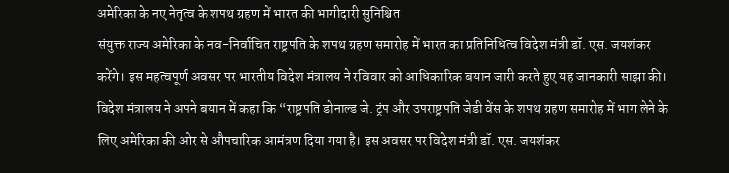अमेरिका के नए नेतृत्व के शपथ ग्रहण में भारत की भागीदारी सुनिश्चित
संयुक्त राज्य अमेरिका के नव-निर्वाचित राष्ट्रपति के शपथ ग्रहण समारोह में भारत का प्रतिनिधित्व विदेश मंत्री डॉ. एस. जयशंकर करेंगे। इस महत्वपूर्ण अवसर पर भारतीय विदेश मंत्रालय ने रविवार को आधिकारिक बयान जारी करते हुए यह जानकारी साझा की।
विदेश मंत्रालय ने अपने बयान में कहा कि “राष्ट्रपति डोनाल्ड जे. ट्रंप और उपराष्ट्रपति जेडी वेंस के शपथ ग्रहण समारोह में भाग लेने के लिए अमेरिका की ओर से औपचारिक आमंत्रण दिया गया है। इस अवसर पर विदेश मंत्री डॉ. एस. जयशंकर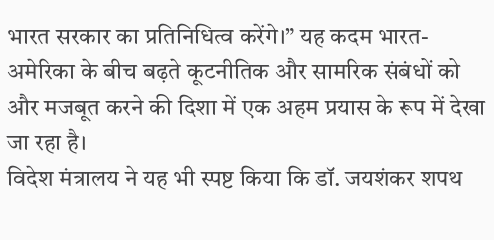भारत सरकार का प्रतिनिधित्व करेंगे।” यह कदम भारत-अमेरिका के बीच बढ़ते कूटनीतिक और सामरिक संबंधों को और मजबूत करने की दिशा में एक अहम प्रयास के रूप में देखा जा रहा है।
विदेश मंत्रालय ने यह भी स्पष्ट किया कि डॉ. जयशंकर शपथ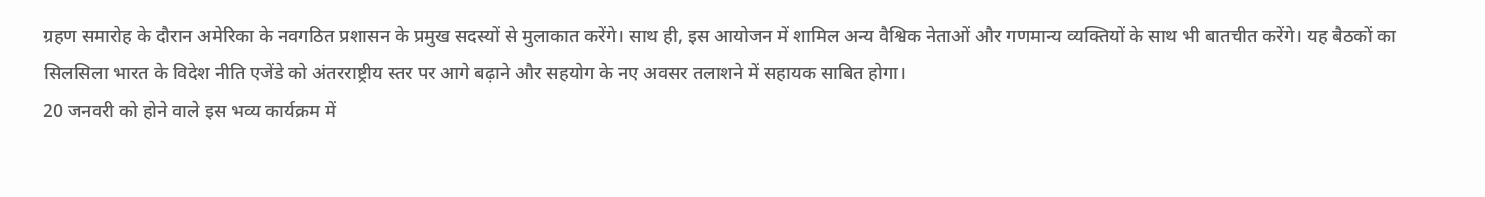ग्रहण समारोह के दौरान अमेरिका के नवगठित प्रशासन के प्रमुख सदस्यों से मुलाकात करेंगे। साथ ही, इस आयोजन में शामिल अन्य वैश्विक नेताओं और गणमान्य व्यक्तियों के साथ भी बातचीत करेंगे। यह बैठकों का सिलसिला भारत के विदेश नीति एजेंडे को अंतरराष्ट्रीय स्तर पर आगे बढ़ाने और सहयोग के नए अवसर तलाशने में सहायक साबित होगा।
20 जनवरी को होने वाले इस भव्य कार्यक्रम में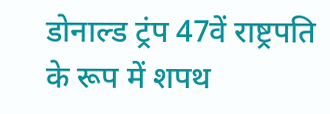डोनाल्ड ट्रंप 47वें राष्ट्रपति के रूप में शपथ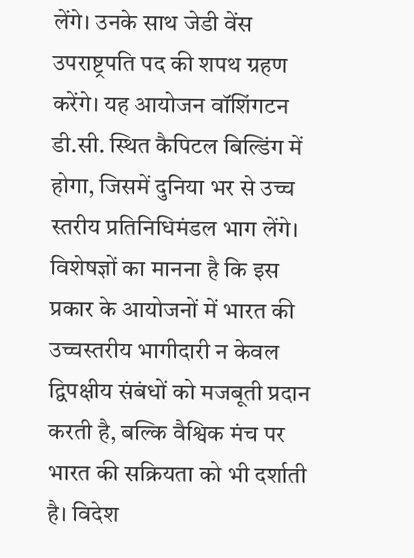लेंगे। उनके साथ जेडी वेंस उपराष्ट्रपति पद की शपथ ग्रहण करेंगे। यह आयोजन वॉशिंगटन डी.सी. स्थित कैपिटल बिल्डिंग में होगा, जिसमें दुनिया भर से उच्च स्तरीय प्रतिनिधिमंडल भाग लेंगे।
विशेषज्ञों का मानना है कि इस प्रकार के आयोजनों में भारत की उच्चस्तरीय भागीदारी न केवल द्विपक्षीय संबंधों को मजबूती प्रदान करती है, बल्कि वैश्विक मंच पर भारत की सक्रियता को भी दर्शाती है। विदेश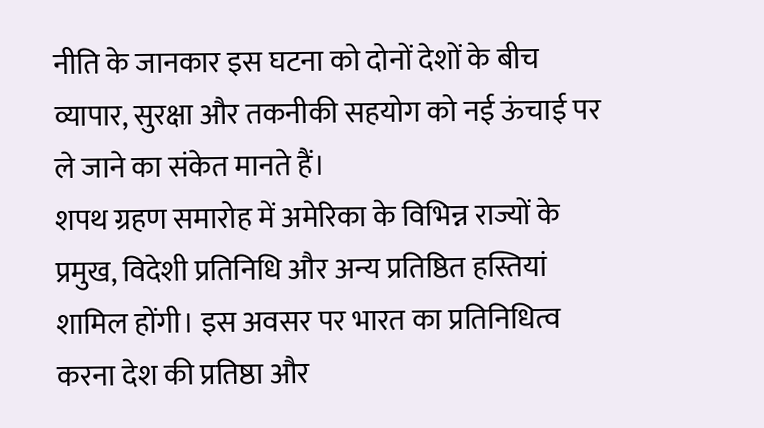नीति के जानकार इस घटना को दोनों देशों के बीच व्यापार, सुरक्षा और तकनीकी सहयोग को नई ऊंचाई पर ले जाने का संकेत मानते हैं।
शपथ ग्रहण समारोह में अमेरिका के विभिन्न राज्यों के प्रमुख, विदेशी प्रतिनिधि और अन्य प्रतिष्ठित हस्तियां शामिल होंगी। इस अवसर पर भारत का प्रतिनिधित्व करना देश की प्रतिष्ठा और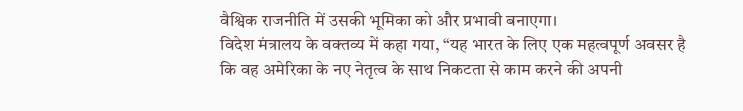वैश्विक राजनीति में उसकी भूमिका को और प्रभावी बनाएगा।
विदेश मंत्रालय के वक्तव्य में कहा गया, “यह भारत के लिए एक महत्वपूर्ण अवसर है कि वह अमेरिका के नए नेतृत्व के साथ निकटता से काम करने की अपनी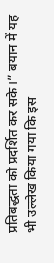प्रतिबद्धता को प्रदर्शित कर सके।” बयान में यह भी उल्लेख किया गया कि इस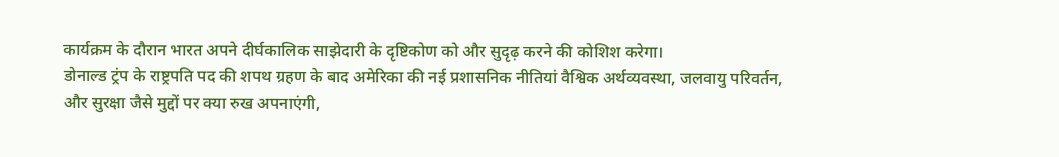कार्यक्रम के दौरान भारत अपने दीर्घकालिक साझेदारी के दृष्टिकोण को और सुदृढ़ करने की कोशिश करेगा।
डोनाल्ड ट्रंप के राष्ट्रपति पद की शपथ ग्रहण के बाद अमेरिका की नई प्रशासनिक नीतियां वैश्विक अर्थव्यवस्था, जलवायु परिवर्तन, और सुरक्षा जैसे मुद्दों पर क्या रुख अपनाएंगी,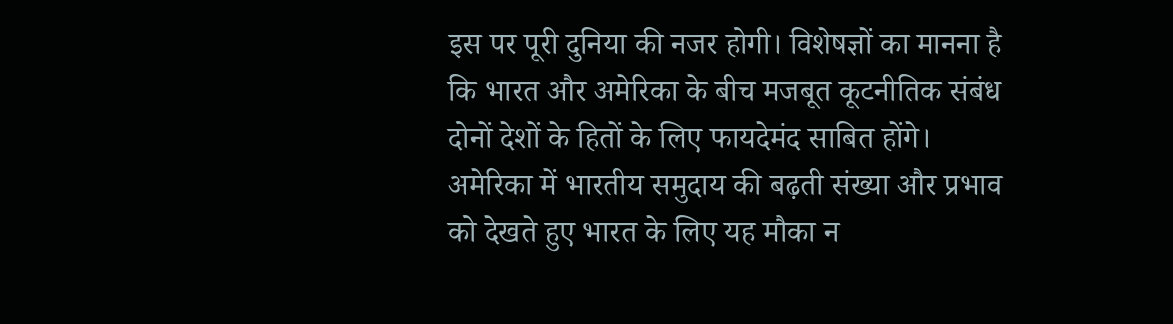इस पर पूरी दुनिया की नजर होगी। विशेषज्ञों का मानना है कि भारत और अमेरिका के बीच मजबूत कूटनीतिक संबंध दोनों देशों के हितों के लिए फायदेमंद साबित होंगे।
अमेरिका में भारतीय समुदाय की बढ़ती संख्या और प्रभाव को देखते हुए भारत के लिए यह मौका न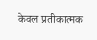केवल प्रतीकात्मक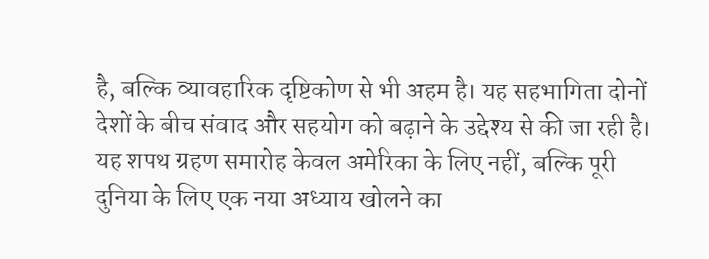है, बल्कि व्यावहारिक दृष्टिकोण से भी अहम है। यह सहभागिता दोनों देशों के बीच संवाद और सहयोग को बढ़ाने के उद्देश्य से की जा रही है।
यह शपथ ग्रहण समारोह केवल अमेरिका के लिए नहीं, बल्कि पूरी दुनिया के लिए एक नया अध्याय खोलने का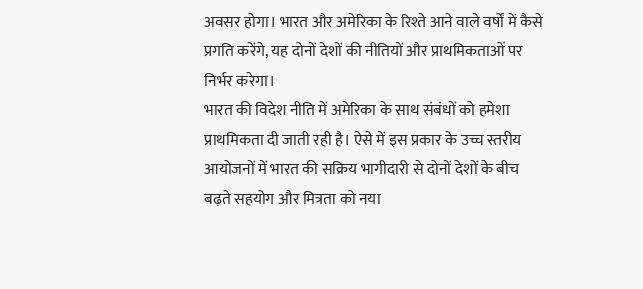अवसर होगा। भारत और अमेरिका के रिश्ते आने वाले वर्षों में कैसे प्रगति करेंगे, यह दोनों देशों की नीतियों और प्राथमिकताओं पर निर्भर करेगा।
भारत की विदेश नीति में अमेरिका के साथ संबंधों को हमेशा प्राथमिकता दी जाती रही है। ऐसे में इस प्रकार के उच्च स्तरीय आयोजनों में भारत की सक्रिय भागीदारी से दोनों देशों के बीच बढ़ते सहयोग और मित्रता को नया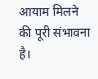आयाम मिलने की पूरी संभावना है।